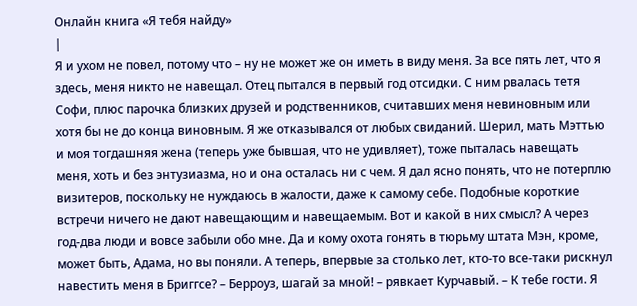Онлайн книга «Я тебя найду»
|
Я и ухом не повел, потому что – ну не может же он иметь в виду меня. За все пять лет, что я здесь, меня никто не навещал. Отец пытался в первый год отсидки. С ним рвалась тетя Софи, плюс парочка близких друзей и родственников, считавших меня невиновным или хотя бы не до конца виновным. Я же отказывался от любых свиданий. Шерил, мать Мэттью и моя тогдашняя жена (теперь уже бывшая, что не удивляет), тоже пыталась навещать меня, хоть и без энтузиазма, но и она осталась ни с чем. Я дал ясно понять, что не потерплю визитеров, поскольку не нуждаюсь в жалости, даже к самому себе. Подобные короткие встречи ничего не дают навещающим и навещаемым. Вот и какой в них смысл? А через год-два люди и вовсе забыли обо мне. Да и кому охота гонять в тюрьму штата Мэн, кроме, может быть, Адама, но вы поняли. А теперь, впервые за столько лет, кто-то все-таки рискнул навестить меня в Бриггсе? – Берроуз, шагай за мной! – рявкает Курчавый. – К тебе гости. Я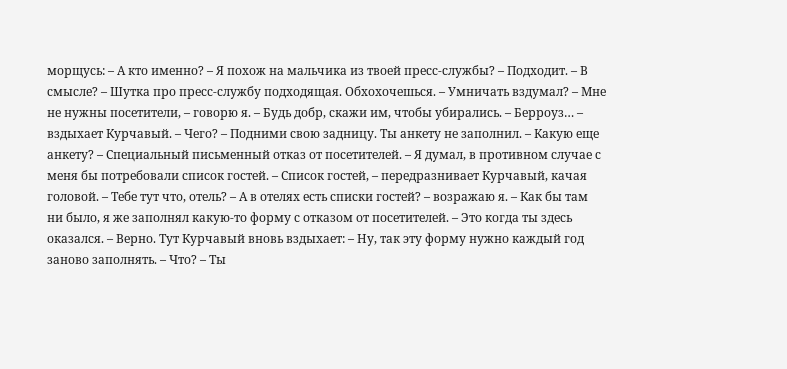морщусь: – А кто именно? – Я похож на мальчика из твоей пресс-службы? – Подходит. – В смысле? – Шутка про пресс-службу подходящая. Обхохочешься. – Умничать вздумал? – Мне не нужны посетители, – говорю я. – Будь добр, скажи им, чтобы убирались. – Берроуз… – вздыхает Курчавый. – Чего? – Подними свою задницу. Ты анкету не заполнил. – Какую еще анкету? – Специальный письменный отказ от посетителей. – Я думал, в противном случае с меня бы потребовали список гостей. – Список гостей, – передразнивает Курчавый, качая головой. – Тебе тут что, отель? – А в отелях есть списки гостей? – возражаю я. – Как бы там ни было, я же заполнял какую-то форму с отказом от посетителей. – Это когда ты здесь оказался. – Верно. Тут Курчавый вновь вздыхает: – Ну, так эту форму нужно каждый год заново заполнять. – Что? – Ты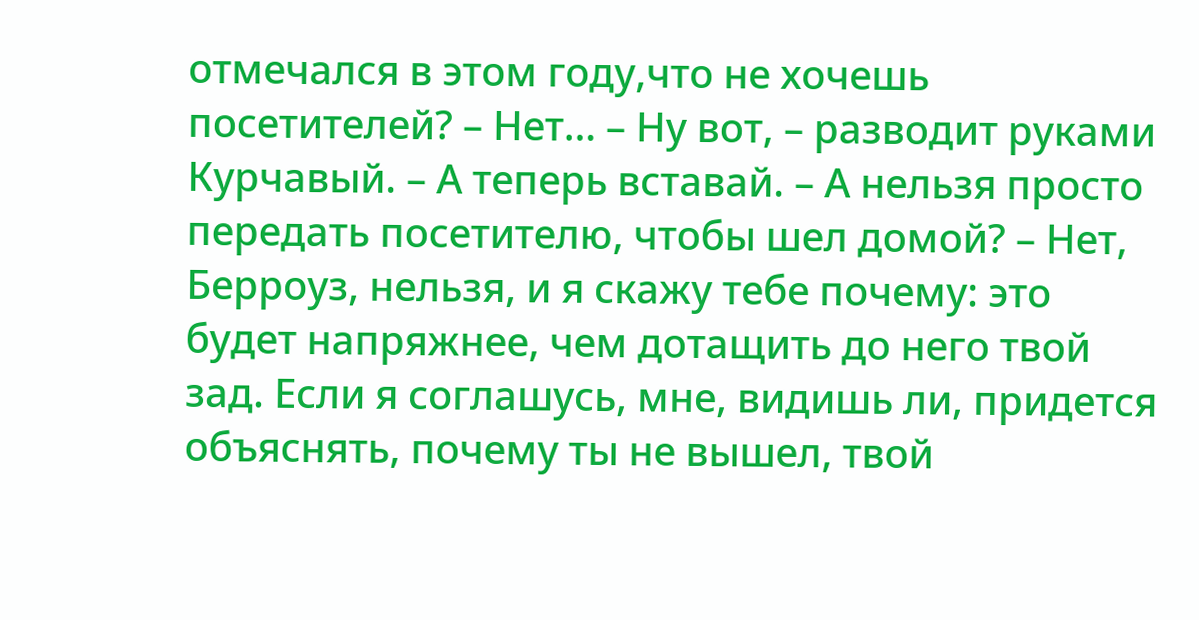отмечался в этом году,что не хочешь посетителей? – Нет… – Ну вот, – разводит руками Курчавый. – А теперь вставай. – А нельзя просто передать посетителю, чтобы шел домой? – Нет, Берроуз, нельзя, и я скажу тебе почему: это будет напряжнее, чем дотащить до него твой зад. Если я соглашусь, мне, видишь ли, придется объяснять, почему ты не вышел, твой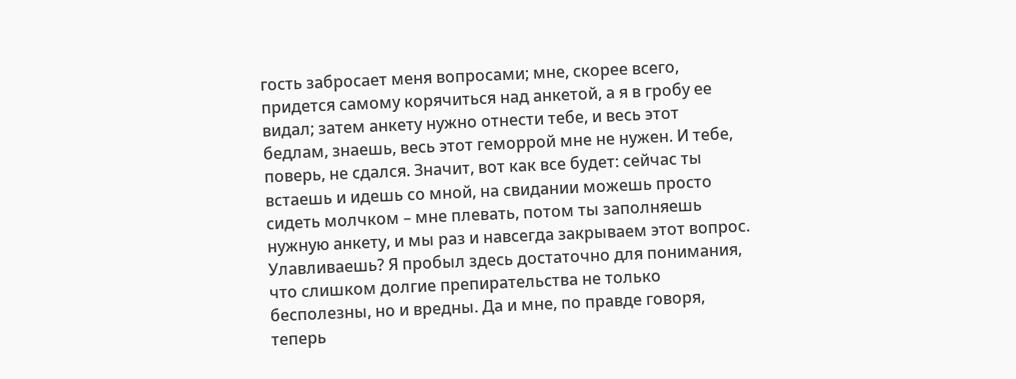гость забросает меня вопросами; мне, скорее всего, придется самому корячиться над анкетой, а я в гробу ее видал; затем анкету нужно отнести тебе, и весь этот бедлам, знаешь, весь этот геморрой мне не нужен. И тебе, поверь, не сдался. Значит, вот как все будет: сейчас ты встаешь и идешь со мной, на свидании можешь просто сидеть молчком – мне плевать, потом ты заполняешь нужную анкету, и мы раз и навсегда закрываем этот вопрос. Улавливаешь? Я пробыл здесь достаточно для понимания, что слишком долгие препирательства не только бесполезны, но и вредны. Да и мне, по правде говоря, теперь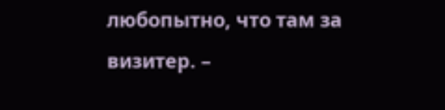любопытно, что там за визитер. –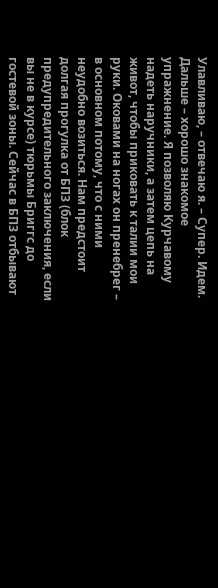Улавливаю, – отвечаю я. – Супер. Идем. Дальше – хорошо знакомое упражнение. Я позволяю Курчавому надеть наручники, а затем цепь на живот, чтобы приковать к талии мои руки. Оковами на ногах он пренебрег – в основном потому, что с ними неудобно возиться. Нам предстоит долгая прогулка от БПЗ (блок предупредительного заключения, если вы не в курсе) тюрьмы Бриггс до гостевой зоны. Сейчас в БПЗ отбывают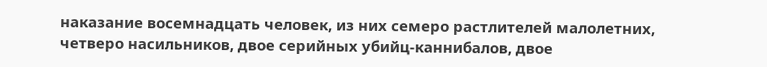наказание восемнадцать человек, из них семеро растлителей малолетних, четверо насильников, двое серийных убийц-каннибалов, двое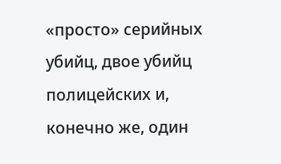«просто» серийных убийц, двое убийц полицейских и, конечно же, один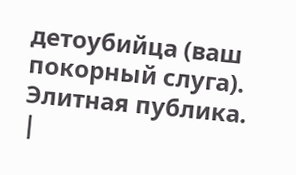детоубийца (ваш покорный слуга). Элитная публика. |